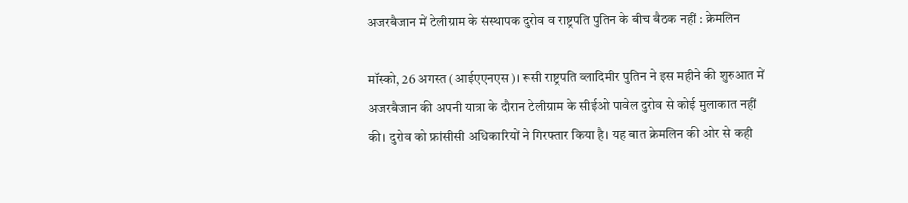अजरबैजान में टेलीग्राम के संस्थापक दुरोव व राष्ट्रपति पुतिन के बीच बैठक नहीं : क्रेमल‍िन

मॉस्को, 26 अगस्त (आईएएनएस)। रूसी राष्ट्रपति व्लादिमीर पुतिन ने इस महीने की शुरुआत में अजरबैजान की अपनी यात्रा के दौरान टेलीग्राम के सीईओ पावेल दुरोव से कोई मुलाकात नहीं की। दुरोव को फ्रांसीसी अधिकारियों ने गिरफ्तार क‍िया है। यह बात क्रेमल‍िन की ओर से कही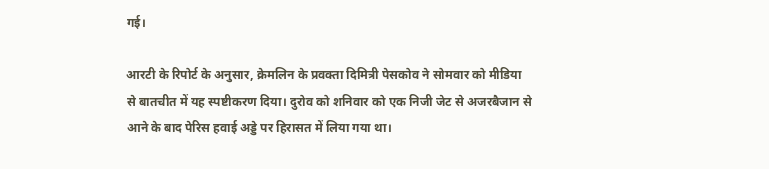गई।

आरटी के रिपोर्ट के अनुसार, क्रेमलिन के प्रवक्ता दिमित्री पेसकोव ने सोमवार को मीडिया से बातचीत में यह स्पष्टीकरण दिया। दुरोव को शनिवार को एक निजी जेट से अजरबैजान से आने के बाद पेरिस हवाई अड्डे पर हिरासत में लिया गया था।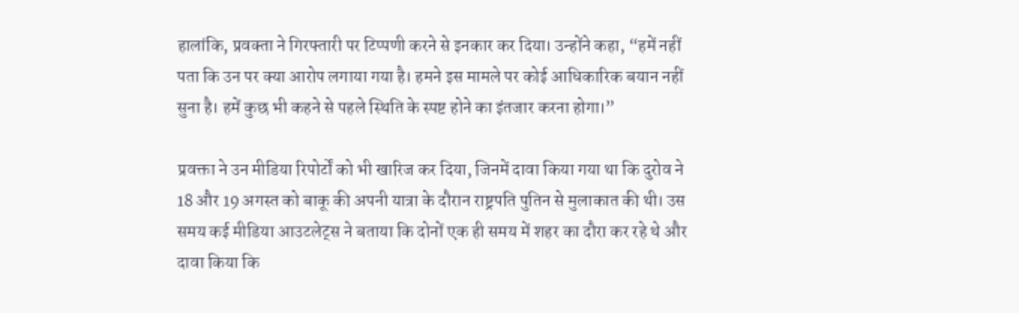हालांकि, प्रवक्‍ता ने गिरफ्तारी पर टिप्पणी करने से इनकार कर दिया। उन्होंने कहा, “हमें नहीं पता कि उन पर क्या आरोप लगाया गया है। हमने इस मामले पर कोई आधिकारिक बयान नहीं सुना है। हमें कुछ भी कहने से पहले स्थिति के स्पष्ट होने का इंतजार करना होगा।”

प्रवक्ता ने उन मीडिया रिपोर्टों को भी खारिज कर दिया, जिनमें दावा किया गया था कि दुरोव ने 18 और 19 अगस्त को बाकू की अपनी यात्रा के दौरान राष्ट्रपति पुतिन से मुलाकात की थी। उस समय कई मीडिया आउटलेट्स ने बताया कि दोनों एक ही समय में शहर का दौरा कर रहे थे और दावा किया कि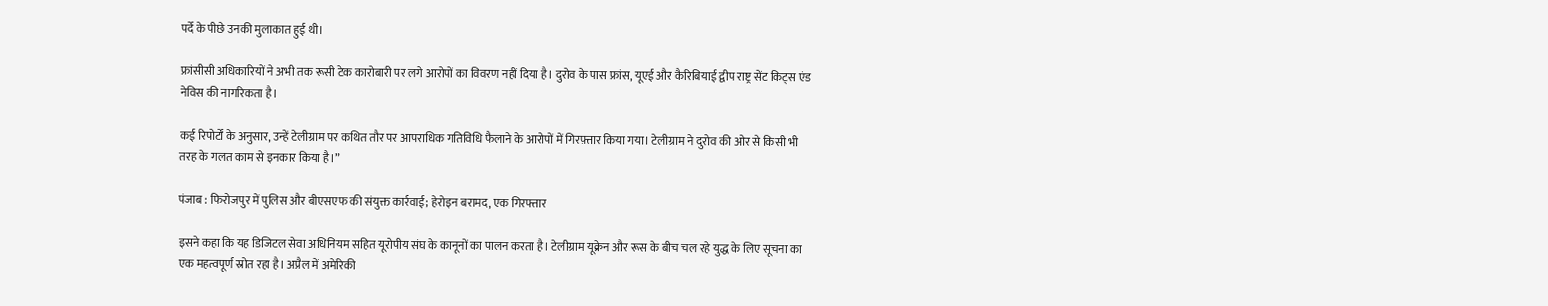पर्दे के पीछे उनकी मुलाकात हुई थी।

फ्रांसीसी अधिकारियों ने अभी तक रूसी टेक कारोबारी पर लगे आरोपों का विवरण नहीं दिया है। दुरोव के पास फ्रांस, यूएई और कैरिबियाई द्वीप राष्ट्र सेंट किट्स एंड नेविस की नागरिकता है।

कई रिपोर्टों के अनुसार, उन्हें टेलीग्राम पर कथित तौर पर आपराधिक गतिविधि फैलाने के आरोपों में गिरफ़्तार किया गया। टेलीग्राम ने दुरोव की ओर से किसी भी तरह के गलत काम से इनकार किया है।”

पंजाब : फिरोजपुर में पुलिस और बीएसएफ की संयुक्त कार्रवाई; हेरोइन बरामद, एक गिरफ्तार

इसने कहा कि यह डिजिटल सेवा अधिनियम सहित यूरोपीय संघ के कानूनों का पालन करता है। टेलीग्राम यूक्रेन और रूस के बीच चल रहे युद्ध के लिए सूचना का एक महत्वपूर्ण स्रोत रहा है। अप्रैल में अमेरिकी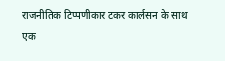राजनीतिक टिप्पणीकार टकर कार्लसन के साथ एक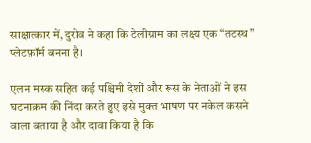साक्षात्कार में, दुरोव ने कहा कि टेलीग्राम का लक्ष्य एक “तटस्थ” प्लेटफ़ॉर्म बनना है।

एलन मस्क सहित कई पश्चिमी देशों और रूस के नेताओं ने इस घटनाक्रम की निंदा करते हुए इसे मुक्त भाषण पर नकेल कसने वाला बताया है और दावा किया है कि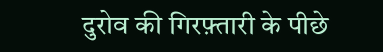दुरोव की गिरफ़्तारी के पीछे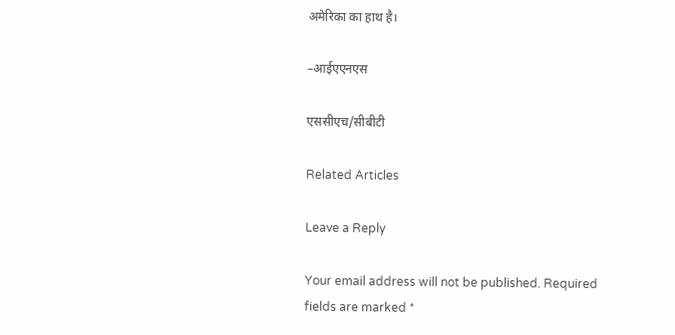अमेरिका का हाथ है।

–आईएएनएस

एससीएच/सीबीटी

Related Articles

Leave a Reply

Your email address will not be published. Required fields are marked *